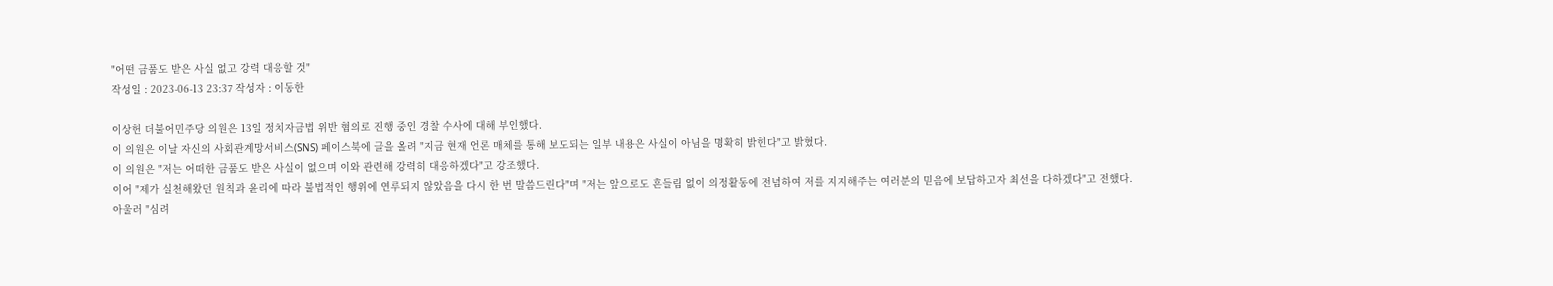"어떤 금품도 받은 사실 없고 강력 대응할 것"
작성일 : 2023-06-13 23:37 작성자 : 이동한

이상헌 더불어민주당 의원은 13일 정치자금법 위반 혐의로 진행 중인 경찰 수사에 대해 부인했다.
이 의원은 이날 자신의 사회관계망서비스(SNS) 페이스북에 글을 올려 "지금 현재 언론 매체를 통해 보도되는 일부 내용은 사실이 아님을 명확히 밝힌다"고 밝혔다.
이 의원은 "저는 어떠한 금품도 받은 사실이 없으며 이와 관련해 강력히 대응하겠다"고 강조했다.
이어 "제가 실천해왔던 원칙과 윤리에 따라 불법적인 행위에 연루되지 않았음을 다시 한 번 말씀드린다"며 "저는 앞으로도 흔들림 없이 의정활동에 전념하여 저를 지지해주는 여러분의 믿음에 보답하고자 최선을 다하겠다"고 전했다.
아울러 "심려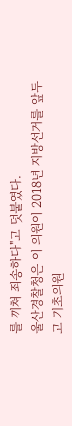를 끼쳐 죄송하다"고 덧붙였다.
울산경찰청은 이 의원이 2018년 지방선거를 앞두고 기초의원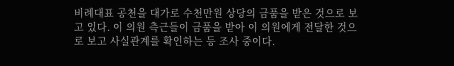비례대표 공천을 대가로 수천만원 상당의 금품을 받은 것으로 보고 있다. 이 의원 측근들이 금품을 받아 이 의원에게 전달한 것으로 보고 사실관계를 확인하는 등 조사 중이다.